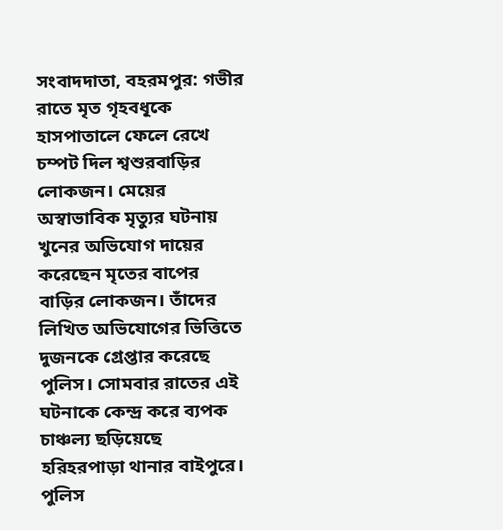সংবাদদাতা, বহরমপুর: গভীর রাতে মৃত গৃহবধূকে হাসপাতালে ফেলে রেখে চম্পট দিল শ্বশুরবাড়ির লোকজন। মেয়ের অস্বাভাবিক মৃত্যুর ঘটনায় খুনের অভিযোগ দায়ের করেছেন মৃতের বাপের বাড়ির লোকজন। তাঁদের লিখিত অভিযোগের ভিত্তিতে দুজনকে গ্রেপ্তার করেছে পুলিস। সোমবার রাতের এই ঘটনাকে কেন্দ্র করে ব্যপক চাঞ্চল্য ছড়িয়েছে হরিহরপাড়া থানার বাইপুরে। পুলিস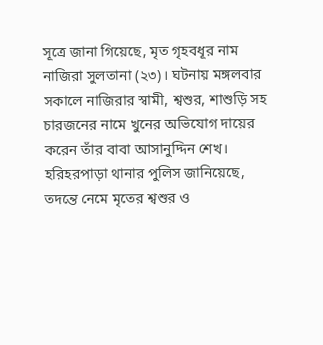সূত্রে জানা গিয়েছে, মৃত গৃহবধূর নাম নাজিরা সুলতানা (২৩)। ঘটনায় মঙ্গলবার সকালে নাজিরার স্বামী, শ্বশুর, শাশুড়ি সহ চারজনের নামে খুনের অভিযোগ দায়ের করেন তাঁর বাবা আসানুদ্দিন শেখ। হরিহরপাড়া থানার পুলিস জানিয়েছে, তদন্তে নেমে মৃতের শ্বশুর ও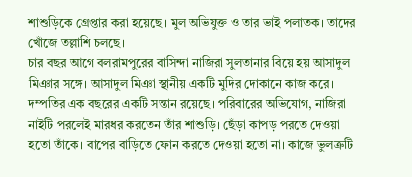শাশুড়িকে গ্রেপ্তার করা হয়েছে। মুল অভিযুক্ত ও তার ভাই পলাতক। তাদের খোঁজে তল্লাশি চলছে।
চার বছর আগে বলরামপুরের বাসিন্দা নাজিরা সুলতানার বিয়ে হয় আসাদুল মিঞার সঙ্গে। আসাদুল মিঞা স্থানীয় একটি মুদির দোকানে কাজ করে। দম্পতির এক বছরের একটি সন্তান রয়েছে। পরিবারের অভিযোগ, নাজিরা নাইটি পরলেই মারধর করতেন তাঁর শাশুড়ি। ছেঁড়া কাপড় পরতে দেওয়া হতো তাঁকে। বাপের বাড়িতে ফোন করতে দেওয়া হতো না। কাজে ভুলত্রুটি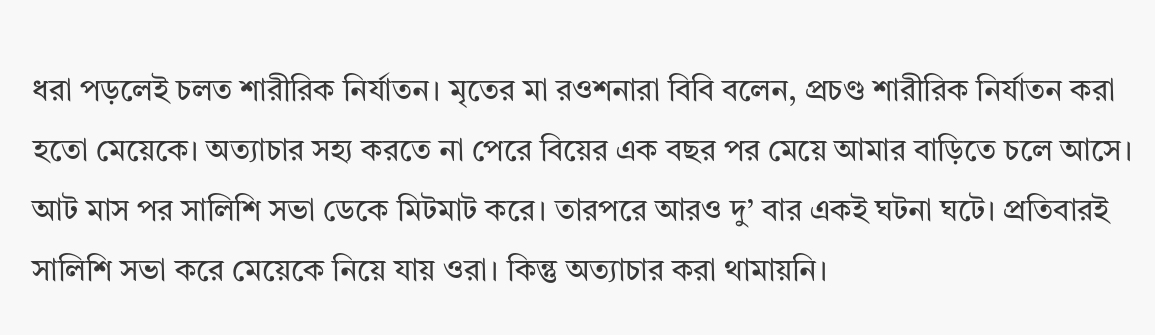ধরা পড়লেই চলত শারীরিক নির্যাতন। মৃতের মা রওশনারা বিবি বলেন, প্রচণ্ড শারীরিক নির্যাতন করা হতো মেয়েকে। অত্যাচার সহ্য করতে না পেরে বিয়ের এক বছর পর মেয়ে আমার বাড়িতে চলে আসে। আট মাস পর সালিশি সভা ডেকে মিটমাট করে। তারপরে আরও দু’ বার একই ঘটনা ঘটে। প্রতিবারই সালিশি সভা করে মেয়েকে নিয়ে যায় ওরা। কিন্তু অত্যাচার করা থামায়নি।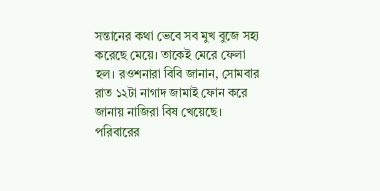সন্তানের কথা ভেবে সব মুখ বুজে সহ্য করেছে মেয়ে। তাকেই মেরে ফেলা হল। রওশনারা বিবি জানান, সোমবার রাত ১২টা নাগাদ জামাই ফোন করে জানায় নাজিরা বিষ খেয়েছে। পরিবারের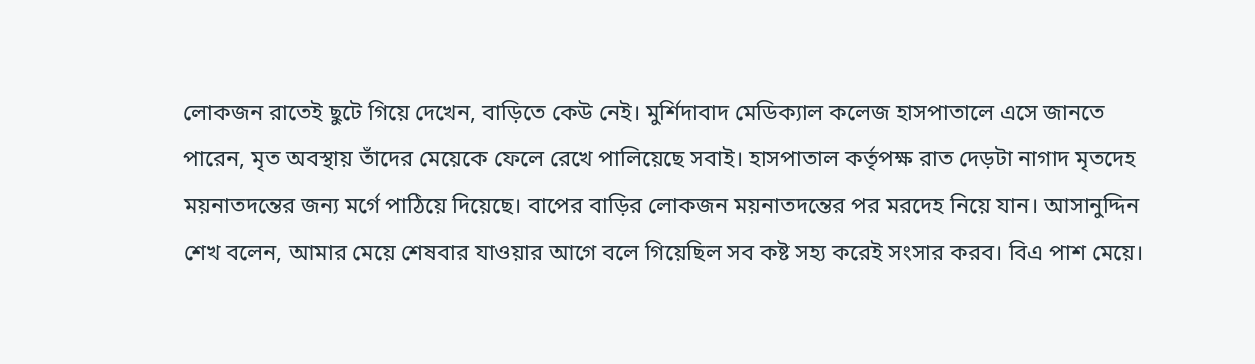লোকজন রাতেই ছুটে গিয়ে দেখেন, বাড়িতে কেউ নেই। মুর্শিদাবাদ মেডিক্যাল কলেজ হাসপাতালে এসে জানতে পারেন, মৃত অবস্থায় তাঁদের মেয়েকে ফেলে রেখে পালিয়েছে সবাই। হাসপাতাল কর্তৃপক্ষ রাত দেড়টা নাগাদ মৃতদেহ ময়নাতদন্তের জন্য মর্গে পাঠিয়ে দিয়েছে। বাপের বাড়ির লোকজন ময়নাতদন্তের পর মরদেহ নিয়ে যান। আসানুদ্দিন শেখ বলেন, আমার মেয়ে শেষবার যাওয়ার আগে বলে গিয়েছিল সব কষ্ট সহ্য করেই সংসার করব। বিএ পাশ মেয়ে।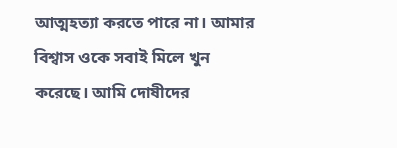আত্মহত্যা করতে পারে না। আমার বিশ্বাস ওকে সবাই মিলে খুন করেছে। আমি দোষীদের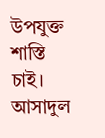উপযুক্ত শাস্তি চাই। আসাদুল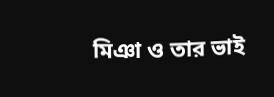মিঞা ও তার ভাই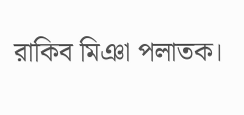রাকিব মিঞা পলাতক।